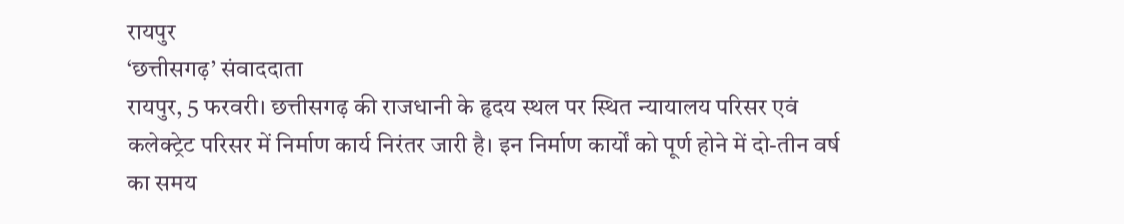रायपुर
‘छत्तीसगढ़’ संवाददाता
रायपुर, 5 फरवरी। छत्तीसगढ़ की राजधानी के हृदय स्थल पर स्थित न्यायालय परिसर एवं कलेक्ट्रेट परिसर में निर्माण कार्य निरंतर जारी है। इन निर्माण कार्यों को पूर्ण होने में दो-तीन वर्ष का समय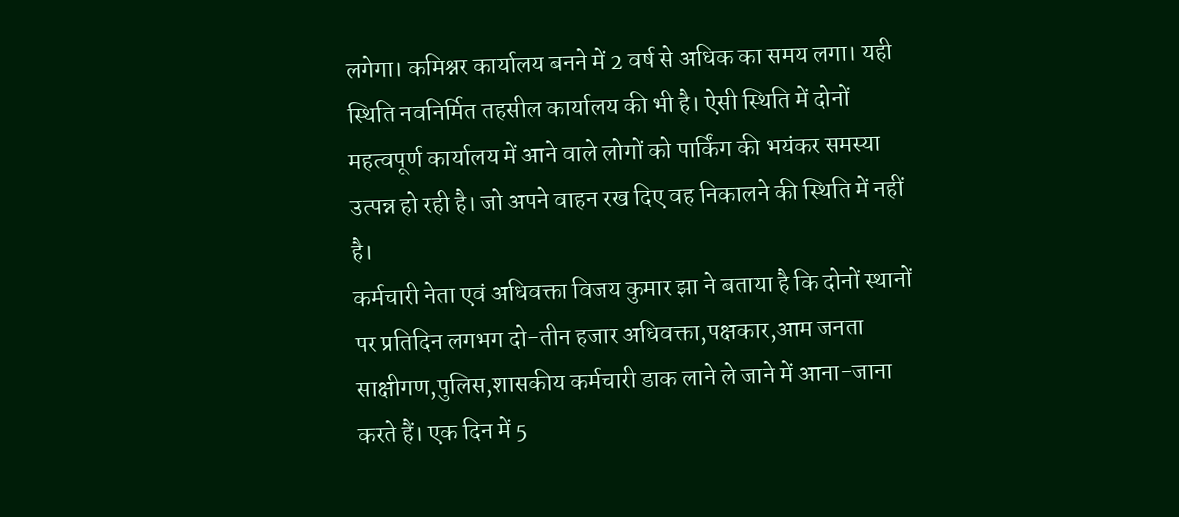लगेगा। कमिश्नर कार्यालय बनने में 2 वर्ष से अधिक का समय लगा। यही स्थिति नवनिर्मित तहसील कार्यालय की भी है। ऐसी स्थिति में दोनों महत्वपूर्ण कार्यालय में आने वाले लोगों को पार्किंग की भयंकर समस्या उत्पन्न हो रही है। जो अपने वाहन रख दिए वह निकालने की स्थिति में नहीं है।
कर्मचारी नेता एवं अधिवक्ता विजय कुमार झा ने बताया है कि दोनों स्थानों पर प्रतिदिन लगभग दो-तीन हजार अधिवक्ता,पक्षकार,आम जनता साक्षीगण,पुलिस,शासकीय कर्मचारी डाक लाने ले जाने में आना-जाना करते हैं। एक दिन में 5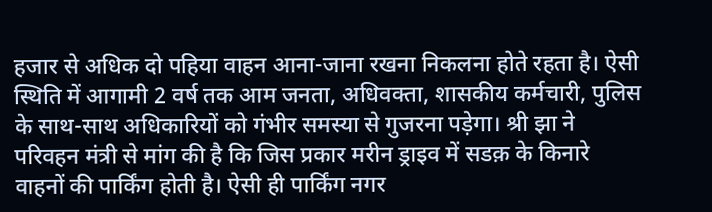हजार से अधिक दो पहिया वाहन आना-जाना रखना निकलना होते रहता है। ऐसी स्थिति में आगामी 2 वर्ष तक आम जनता, अधिवक्ता, शासकीय कर्मचारी, पुलिस के साथ-साथ अधिकारियों को गंभीर समस्या से गुजरना पड़ेगा। श्री झा ने परिवहन मंत्री से मांग की है कि जिस प्रकार मरीन ड्राइव में सडक़ के किनारे वाहनों की पार्किंग होती है। ऐसी ही पार्किंग नगर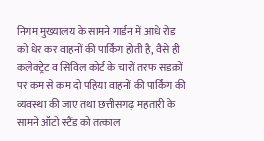निगम मुख्यालय के सामने गार्डन में आधे रोड को धेर कर वाहनों की पार्किंग होती है, वैसे ही कलेक्ट्रेट व सिविल कोर्ट के चारों तरफ सडक़ों पर कम से कम दो पहिया वाहनों की पार्किंग की व्यवस्था की जाए तथा छत्तीसगढ़ महतारी के सामने ऑटो स्टैंड को तत्काल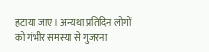हटाया जाए। अन्यथा प्रतिदिन लोगों को गंभीर समस्या से गुजरना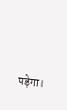पड़ेगा।